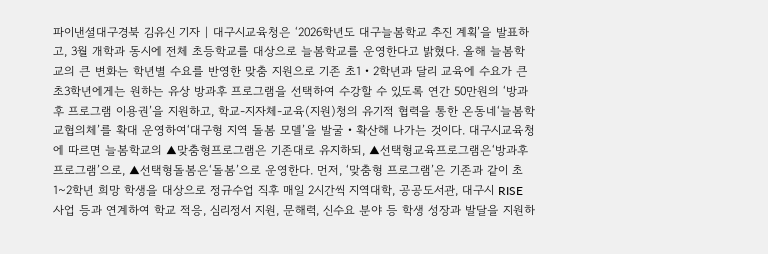파이낸셜대구경북 김유신 기자 | 대구시교육청은 ‘2026학년도 대구늘봄학교 추진 계획’을 발표하고, 3월 개학과 동시에 전체 초등학교를 대상으로 늘봄학교를 운영한다고 밝혔다. 올해 늘봄학교의 큰 변화는 학년별 수요를 반영한 맞춤 지원으로 기존 초1・2학년과 달리 교육에 수요가 큰 초3학년에게는 원하는 유상 방과후 프로그램을 선택하여 수강할 수 있도록 연간 50만원의 ‘방과후 프로그램 이용권’을 지원하고, 학교-지자체-교육(지원)청의 유기적 협력을 통한 온동네‘늘봄학교협의체’를 확대 운영하여‘대구형 지역 돌봄 모델’을 발굴・확산해 나가는 것이다. 대구시교육청에 따르면 늘봄학교의 ▲맞춤형프로그램은 기존대로 유지하되, ▲선택형교육프로그램은‘방과후 프로그램’으로, ▲선택형돌봄은‘돌봄’으로 운영한다. 먼저, ‘맞춤형 프로그램’은 기존과 같이 초1~2학년 희망 학생을 대상으로 정규수업 직후 매일 2시간씩 지역대학, 공공도서관, 대구시 RISE 사업 등과 연계하여 학교 적응, 심리정서 지원, 문해력, 신수요 분야 등 학생 성장과 발달을 지원하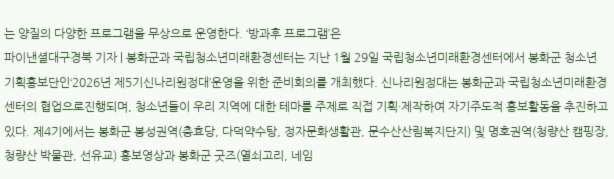는 양질의 다양한 프로그램을 무상으로 운영한다. ‘방과후 프로그램’은
파이낸셜대구경북 기자 | 봉화군과 국립청소년미래환경센터는 지난 1월 29일 국립청소년미래환경센터에서 봉화군 청소년 기획홍보단인‘2026년 제5기신나리원정대’운영을 위한 준비회의를 개최했다. 신나리원정대는 봉화군과 국립청소년미래환경센터의 협업으로진행되며, 청소년들이 우리 지역에 대한 테마를 주제로 직접 기획·제작하여 자기주도적 홍보활동을 추진하고 있다. 제4기에서는 봉화군 봉성권역(충효당, 다덕약수탕, 정자문화생활관, 문수산산림복지단지) 및 명호권역(청량산 캠핑장, 청량산 박물관, 선유교) 홍보영상과 봉화군 굿즈(열쇠고리, 네임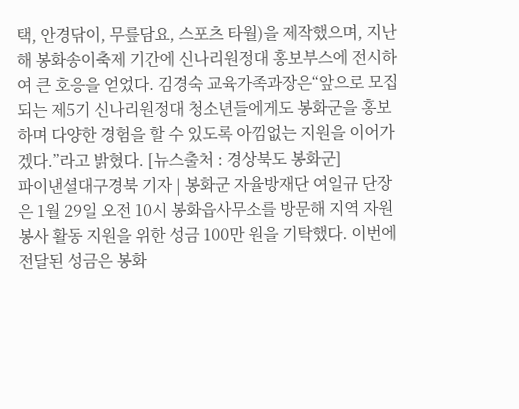택, 안경닦이, 무릎담요, 스포츠 타월)을 제작했으며, 지난해 봉화송이축제 기간에 신나리원정대 홍보부스에 전시하여 큰 호응을 얻었다. 김경숙 교육가족과장은“앞으로 모집되는 제5기 신나리원정대 청소년들에게도 봉화군을 홍보하며 다양한 경험을 할 수 있도록 아낌없는 지원을 이어가겠다.”라고 밝혔다. [뉴스출처 : 경상북도 봉화군]
파이낸셜대구경북 기자 | 봉화군 자율방재단 여일규 단장은 1월 29일 오전 10시 봉화읍사무소를 방문해 지역 자원봉사 활동 지원을 위한 성금 100만 원을 기탁했다. 이번에 전달된 성금은 봉화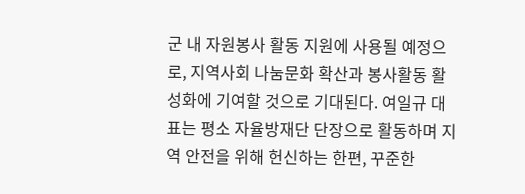군 내 자원봉사 활동 지원에 사용될 예정으로, 지역사회 나눔문화 확산과 봉사활동 활성화에 기여할 것으로 기대된다. 여일규 대표는 평소 자율방재단 단장으로 활동하며 지역 안전을 위해 헌신하는 한편, 꾸준한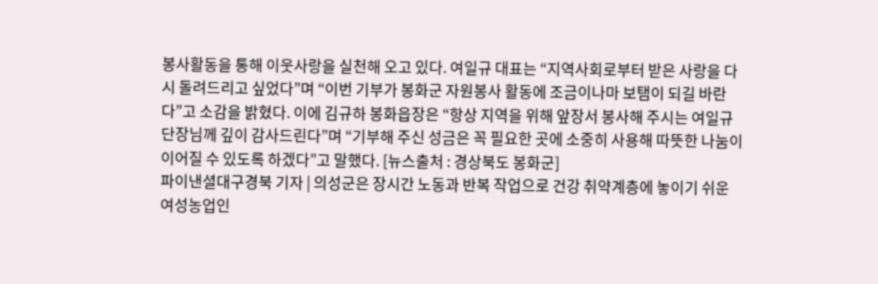봉사활동을 통해 이웃사랑을 실천해 오고 있다. 여일규 대표는 “지역사회로부터 받은 사랑을 다시 돌려드리고 싶었다”며 “이번 기부가 봉화군 자원봉사 활동에 조금이나마 보탬이 되길 바란다”고 소감을 밝혔다. 이에 김규하 봉화읍장은 “항상 지역을 위해 앞장서 봉사해 주시는 여일규 단장님께 깊이 감사드린다”며 “기부해 주신 성금은 꼭 필요한 곳에 소중히 사용해 따뜻한 나눔이 이어질 수 있도록 하겠다”고 말했다. [뉴스출처 : 경상북도 봉화군]
파이낸셜대구경북 기자 | 의성군은 장시간 노동과 반복 작업으로 건강 취약계층에 놓이기 쉬운 여성농업인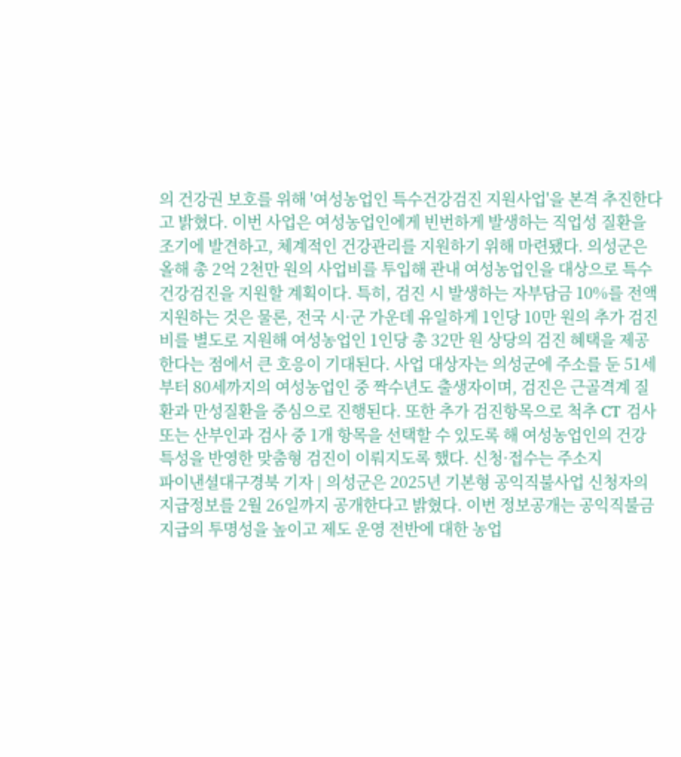의 건강권 보호를 위해 '여성농업인 특수건강검진 지원사업'을 본격 추진한다고 밝혔다. 이번 사업은 여성농업인에게 빈번하게 발생하는 직업성 질환을 조기에 발견하고, 체계적인 건강관리를 지원하기 위해 마련됐다. 의성군은 올해 총 2억 2천만 원의 사업비를 투입해 관내 여성농업인을 대상으로 특수건강검진을 지원할 계획이다. 특히, 검진 시 발생하는 자부담금 10%를 전액 지원하는 것은 물론, 전국 시·군 가운데 유일하게 1인당 10만 원의 추가 검진비를 별도로 지원해 여성농업인 1인당 총 32만 원 상당의 검진 혜택을 제공한다는 점에서 큰 호응이 기대된다. 사업 대상자는 의성군에 주소를 둔 51세부터 80세까지의 여성농업인 중 짝수년도 출생자이며, 검진은 근골격계 질환과 만성질환을 중심으로 진행된다. 또한 추가 검진항목으로 척추 CT 검사 또는 산부인과 검사 중 1개 항목을 선택할 수 있도록 해 여성농업인의 건강 특성을 반영한 맞춤형 검진이 이뤄지도록 했다. 신청·접수는 주소지
파이낸셜대구경북 기자 | 의성군은 2025년 기본형 공익직불사업 신청자의 지급정보를 2월 26일까지 공개한다고 밝혔다. 이번 정보공개는 공익직불금 지급의 투명성을 높이고 제도 운영 전반에 대한 농업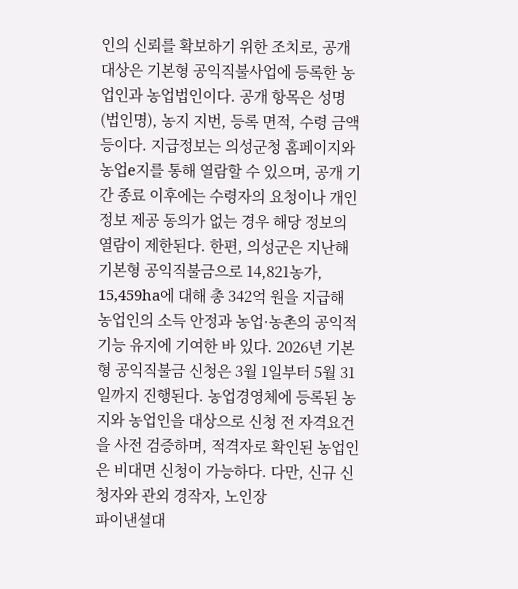인의 신뢰를 확보하기 위한 조치로, 공개 대상은 기본형 공익직불사업에 등록한 농업인과 농업법인이다. 공개 항목은 성명(법인명), 농지 지번, 등록 면적, 수령 금액 등이다. 지급정보는 의성군청 홈페이지와 농업e지를 통해 열람할 수 있으며, 공개 기간 종료 이후에는 수령자의 요청이나 개인정보 제공 동의가 없는 경우 해당 정보의 열람이 제한된다. 한편, 의성군은 지난해 기본형 공익직불금으로 14,821농가, 15,459ha에 대해 총 342억 원을 지급해 농업인의 소득 안정과 농업·농촌의 공익적 기능 유지에 기여한 바 있다. 2026년 기본형 공익직불금 신청은 3월 1일부터 5월 31일까지 진행된다. 농업경영체에 등록된 농지와 농업인을 대상으로 신청 전 자격요건을 사전 검증하며, 적격자로 확인된 농업인은 비대면 신청이 가능하다. 다만, 신규 신청자와 관외 경작자, 노인장
파이낸셜대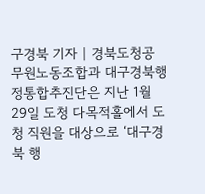구경북 기자 | 경북도청공무원노동조합과 대구경북행정통합추진단은 지난 1월 29일 도청 다목적홀에서 도청 직원을 대상으로 ‘대구경북 행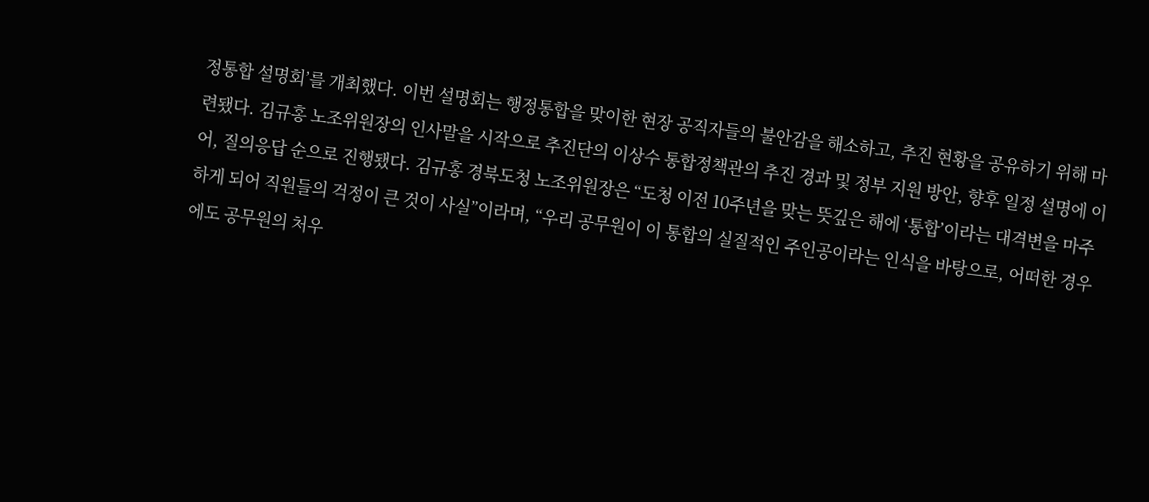정통합 설명회’를 개최했다. 이번 설명회는 행정통합을 맞이한 현장 공직자들의 불안감을 해소하고, 추진 현황을 공유하기 위해 마련됐다. 김규홍 노조위원장의 인사말을 시작으로 추진단의 이상수 통합정책관의 추진 경과 및 정부 지원 방안, 향후 일정 설명에 이어, 질의응답 순으로 진행됐다. 김규홍 경북도청 노조위원장은 “도청 이전 10주년을 맞는 뜻깊은 해에 ‘통합’이라는 대격변을 마주하게 되어 직원들의 걱정이 큰 것이 사실”이라며, “우리 공무원이 이 통합의 실질적인 주인공이라는 인식을 바탕으로, 어떠한 경우에도 공무원의 처우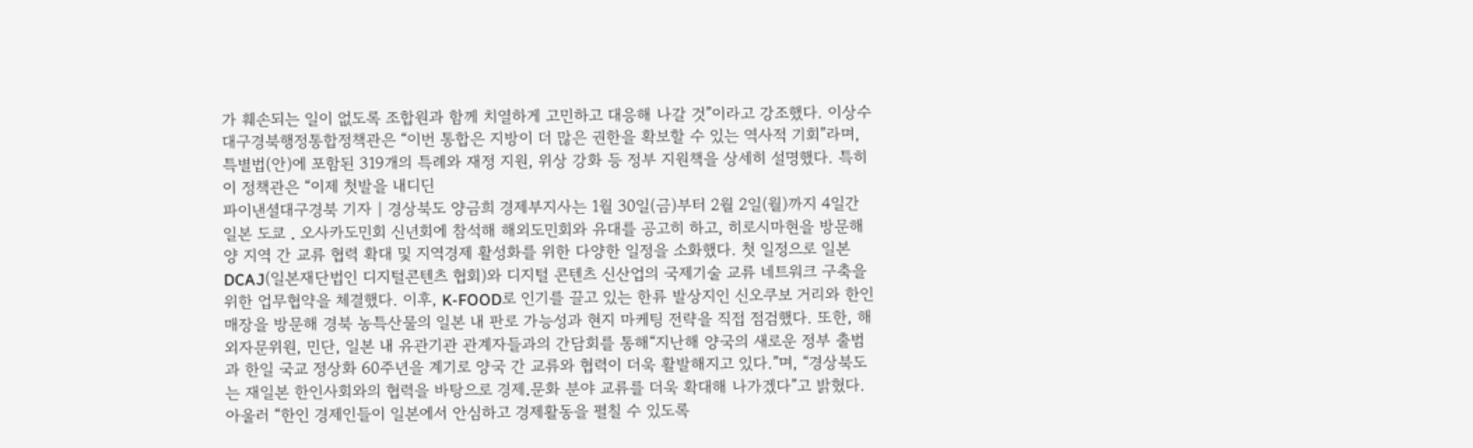가 훼손되는 일이 없도록 조합원과 함께 치열하게 고민하고 대응해 나갈 것”이라고 강조했다. 이상수 대구경북행정통합정책관은 “이번 통합은 지방이 더 많은 권한을 확보할 수 있는 역사적 기회”라며, 특별법(안)에 포함된 319개의 특례와 재정 지원, 위상 강화 등 정부 지원책을 상세히 설명했다. 특히 이 정책관은 “이제 첫발을 내디딘
파이낸셜대구경북 기자 | 경상북도 양금희 경제부지사는 1월 30일(금)부터 2월 2일(월)까지 4일간 일본 도쿄 ․ 오사카도민회 신년회에 참석해 해외도민회와 유대를 공고히 하고, 히로시마현을 방문해 양 지역 간 교류 협력 확대 및 지역경제 활성화를 위한 다양한 일정을 소화했다. 첫 일정으로 일본 DCAJ(일본재단법인 디지털콘텐츠 협회)와 디지털 콘텐츠 신산업의 국제기술 교류 네트워크 구축을 위한 업무협약을 체결했다. 이후, K-FOOD로 인기를 끌고 있는 한류 발상지인 신오쿠보 거리와 한인 매장을 방문해 경북 농특산물의 일본 내 판로 가능성과 현지 마케팅 전략을 직접 점검했다. 또한, 해외자문위원, 민단, 일본 내 유관기관 관계자들과의 간담회를 통해“지난해 양국의 새로운 정부 출범과 한일 국교 정상화 60주년을 계기로 양국 간 교류와 협력이 더욱 활발해지고 있다.”며, “경상북도는 재일본 한인사회와의 협력을 바탕으로 경제․문화 분야 교류를 더욱 확대해 나가겠다”고 밝혔다. 아울러 “한인 경제인들이 일본에서 안심하고 경제활동을 펼칠 수 있도록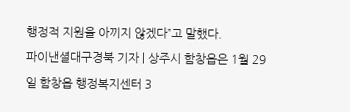행정적 지원을 아끼지 않겠다”고 말했다.
파이낸셜대구경북 기자 | 상주시 함창읍은 1월 29일 함창읍 행정복지센터 3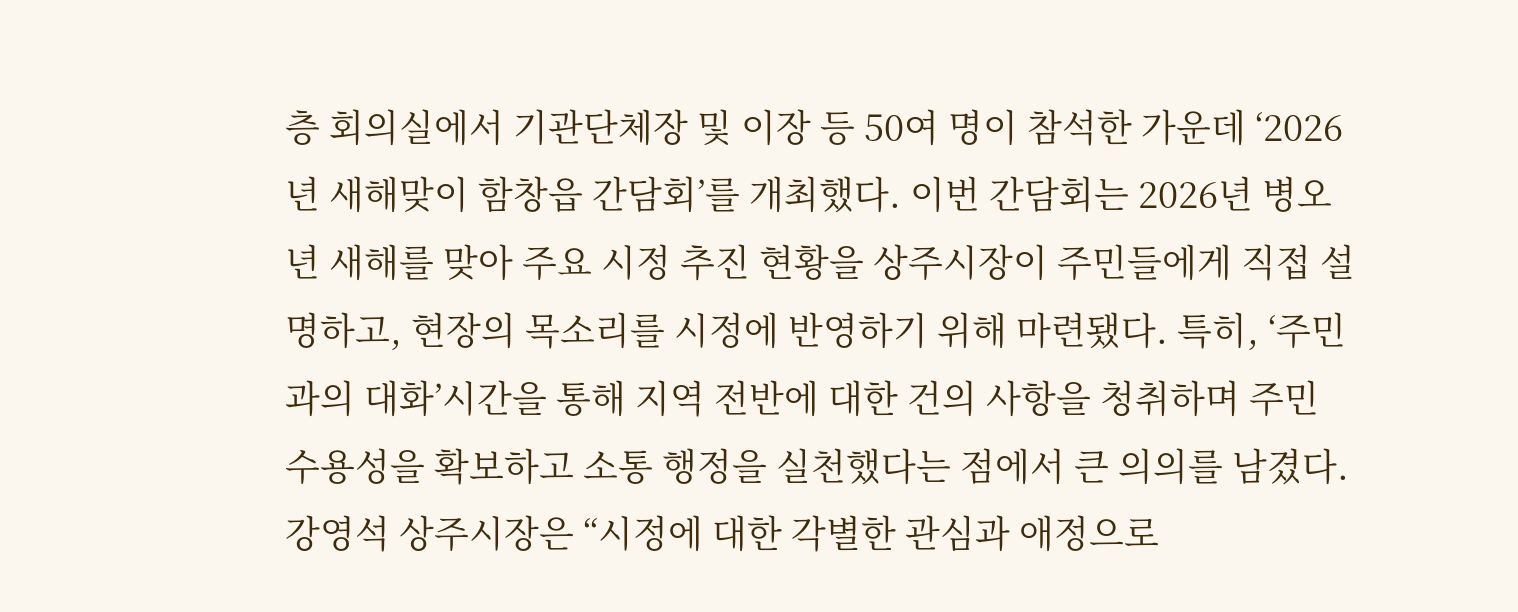층 회의실에서 기관단체장 및 이장 등 50여 명이 참석한 가운데 ‘2026년 새해맞이 함창읍 간담회’를 개최했다. 이번 간담회는 2026년 병오년 새해를 맞아 주요 시정 추진 현황을 상주시장이 주민들에게 직접 설명하고, 현장의 목소리를 시정에 반영하기 위해 마련됐다. 특히, ‘주민과의 대화’시간을 통해 지역 전반에 대한 건의 사항을 청취하며 주민 수용성을 확보하고 소통 행정을 실천했다는 점에서 큰 의의를 남겼다. 강영석 상주시장은 “시정에 대한 각별한 관심과 애정으로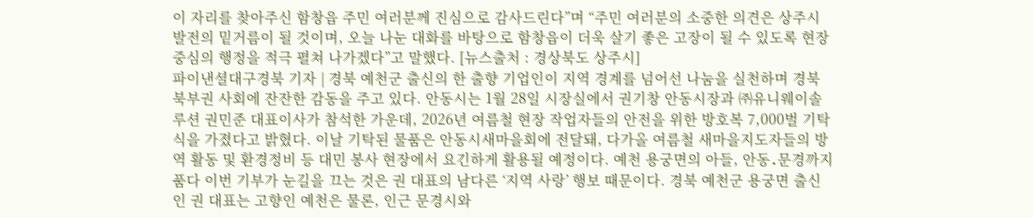이 자리를 찾아주신 함창읍 주민 여러분께 진심으로 감사드린다”며 “주민 여러분의 소중한 의견은 상주시 발전의 밑거름이 될 것이며, 오늘 나눈 대화를 바탕으로 함창읍이 더욱 살기 좋은 고장이 될 수 있도록 현장 중심의 행정을 적극 펼쳐 나가겠다”고 말했다. [뉴스출처 : 경상북도 상주시]
파이낸셜대구경북 기자 | 경북 예천군 출신의 한 출향 기업인이 지역 경계를 넘어선 나눔을 실천하며 경북 북부권 사회에 잔잔한 감동을 주고 있다. 안동시는 1월 28일 시장실에서 권기창 안동시장과 ㈜유니웨이솔루션 권민준 대표이사가 참석한 가운데, 2026년 여름철 현장 작업자들의 안전을 위한 방호복 7,000벌 기탁식을 가졌다고 밝혔다. 이날 기탁된 물품은 안동시새마을회에 전달돼, 다가올 여름철 새마을지도자들의 방역 활동 및 환경정비 등 대민 봉사 현장에서 요긴하게 활용될 예정이다. 예천 용궁면의 아들, 안동․문경까지 품다 이번 기부가 눈길을 끄는 것은 권 대표의 남다른 ‘지역 사랑’ 행보 때문이다. 경북 예천군 용궁면 출신인 권 대표는 고향인 예천은 물론, 인근 문경시와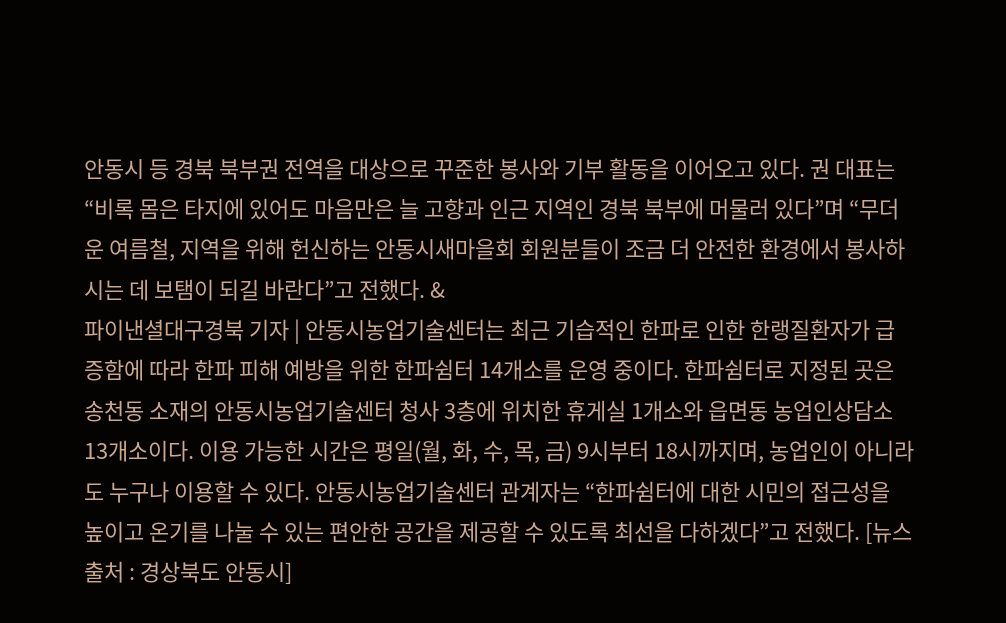안동시 등 경북 북부권 전역을 대상으로 꾸준한 봉사와 기부 활동을 이어오고 있다. 권 대표는 “비록 몸은 타지에 있어도 마음만은 늘 고향과 인근 지역인 경북 북부에 머물러 있다”며 “무더운 여름철, 지역을 위해 헌신하는 안동시새마을회 회원분들이 조금 더 안전한 환경에서 봉사하시는 데 보탬이 되길 바란다”고 전했다. &
파이낸셜대구경북 기자 | 안동시농업기술센터는 최근 기습적인 한파로 인한 한랭질환자가 급증함에 따라 한파 피해 예방을 위한 한파쉼터 14개소를 운영 중이다. 한파쉼터로 지정된 곳은 송천동 소재의 안동시농업기술센터 청사 3층에 위치한 휴게실 1개소와 읍면동 농업인상담소 13개소이다. 이용 가능한 시간은 평일(월, 화, 수, 목, 금) 9시부터 18시까지며, 농업인이 아니라도 누구나 이용할 수 있다. 안동시농업기술센터 관계자는 “한파쉼터에 대한 시민의 접근성을 높이고 온기를 나눌 수 있는 편안한 공간을 제공할 수 있도록 최선을 다하겠다”고 전했다. [뉴스출처 : 경상북도 안동시]